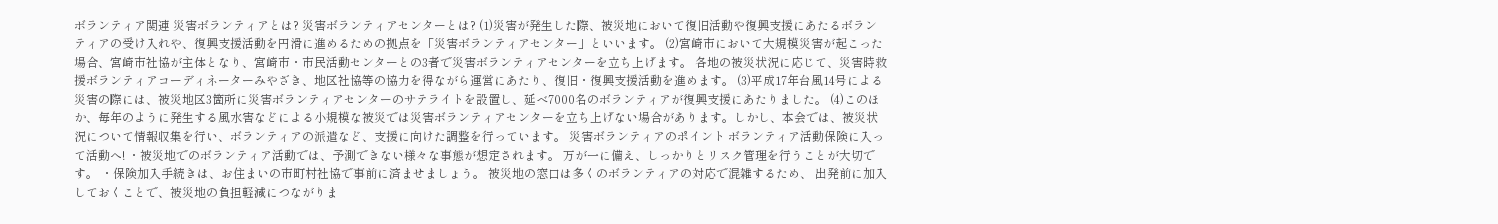ボランティア関連 災害ボランティアとは? 災害ボランティアセンターとは? (1)災害が発生した際、被災地において復旧活動や復興支援にあたるボランティアの受け入れや、復興支援活動を円滑に進めるための拠点を「災害ボランティアセンター」といいます。 (2)宮崎市において大規模災害が起こった場合、宮崎市社協が主体となり、宮崎市・市民活動センターとの3者で災害ボランティアセンターを立ち上げます。 各地の被災状況に応じて、災害時救援ボランティアコーディネーターみやざき、地区社協等の協力を得ながら運営にあたり、復旧・復興支援活動を進めます。 (3)平成17年台風14号による災害の際には、被災地区3箇所に災害ボランティアセンターのサテライトを設置し、延べ7000名のボランティアが復興支援にあたりました。 (4)このほか、毎年のように発生する風水害などによる小規模な被災では災害ボランティアセンターを立ち上げない場合があります。しかし、本会では、被災状況について情報収集を行い、ボランティアの派遣など、支援に向けた調整を行っています。 災害ボランティアのポイント ボランティア活動保険に入って活動へ! ・被災地でのボランティア活動では、予測できない様々な事態が想定されます。 万が一に備え、しっかりとリスク管理を行うことが大切です。 ・保険加入手続きは、お住まいの市町村社協で事前に済ませましょう。 被災地の窓口は多くのボランティアの対応で混雑するため、 出発前に加入しておくことで、被災地の負担軽減につながりま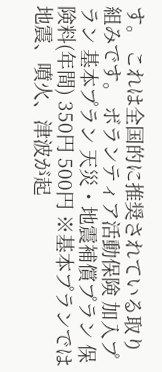す。 これは全国的に推奨されている取り組みです。 ボランティア活動保険 加入プラン 基本プラン 天災・地震補償プラン 保険料(年間) 350円 500円 ※基本プランでは地震、噴火、津波が起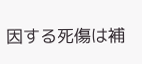因する死傷は補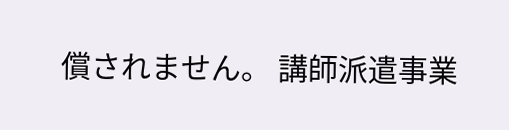償されません。 講師派遣事業